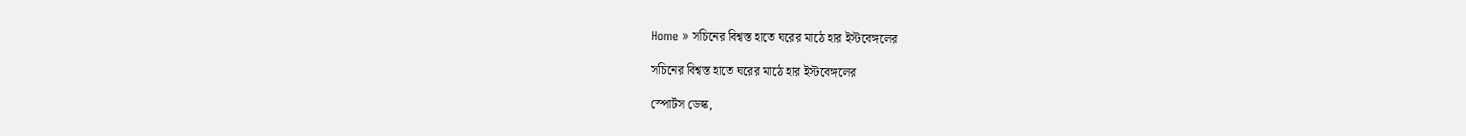Home » সচিনের বিশ্বস্ত হাতে ঘরের মাঠে হার ইস্টবেঙ্গলের

সচিনের বিশ্বস্ত হাতে ঘরের মাঠে হার ইস্টবেঙ্গলের

স্পোর্টস ডেস্ক,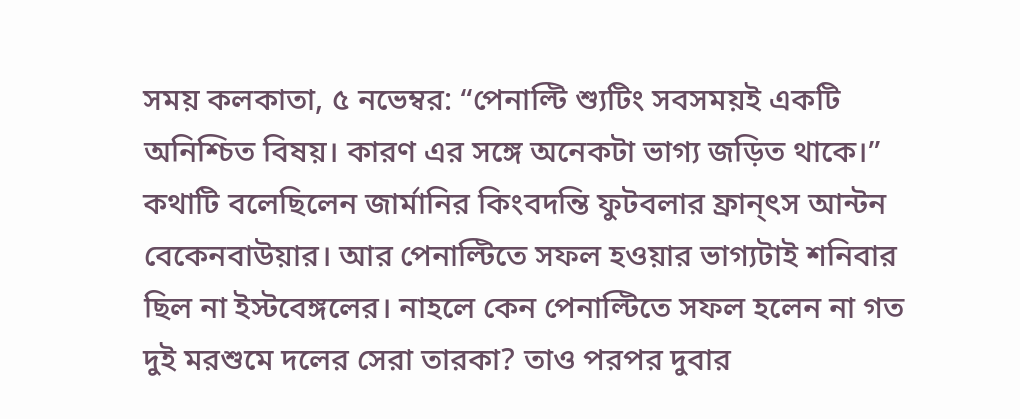সময় কলকাতা, ৫ নভেম্বর: “পেনাল্টি শ্যুটিং সবসময়ই একটি অনিশ্চিত বিষয়। কারণ এর সঙ্গে অনেকটা ভাগ্য জড়িত থাকে।” কথাটি বলেছিলেন জার্মানির কিংবদন্তি ফুটবলার ফ্রান্ৎ‌স আন্টন বেকেনবাউয়ার। আর পেনাল্টিতে সফল হওয়ার ভাগ্যটাই শনিবার ছিল না ইস্টবেঙ্গলের। নাহলে কেন পেনাল্টিতে সফল হলেন না গত দুই মরশুমে দলের সেরা তারকা? তাও পরপর দুবার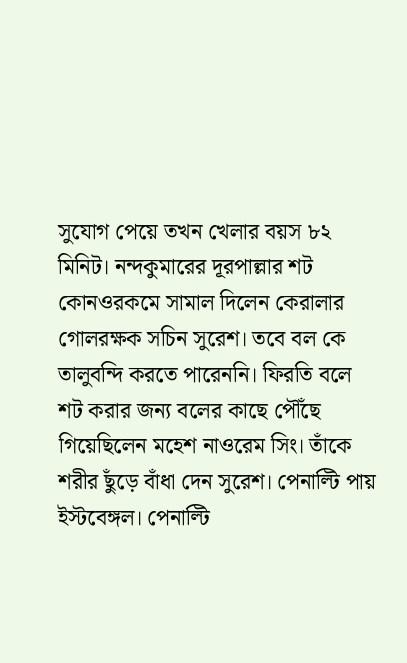সুযোগ পেয়ে তখন খেলার বয়স ৮২ মিনিট। নন্দকুমারের দূরপাল্লার শট কোনওরকমে সামাল দিলেন কেরালার গোলরক্ষক সচিন সুরেশ। তবে বল কে তালুবন্দি করতে পারেননি। ফিরতি বলে শট করার জন্য বলের কাছে পৌঁছে গিয়েছিলেন মহেশ নাওরেম সিং। তাঁকে শরীর ছুঁড়ে বাঁধা দেন সুরেশ। পেনাল্টি পায় ইস্টবেঙ্গল। পেনাল্টি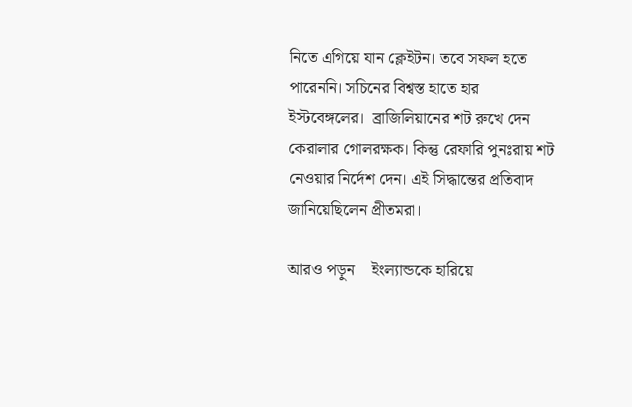নিতে এগিয়ে যান ক্লেইটন। তবে সফল হতে পারেননি। সচিনের বিশ্বস্ত হাতে হার ইস্টবেঙ্গলের।  ব্রাজিলিয়ানের শট রুখে দেন কেরালার গোলরক্ষক। কিন্তু রেফারি পুনঃরায় শট নেওয়ার নির্দেশ দেন। এই সিদ্ধান্তের প্রতিবাদ জানিয়েছিলেন প্রীতমরা।

আরও পড়ুন    ইংল্যান্ডকে হারিয়ে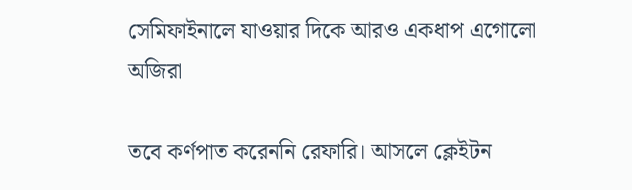সেমিফাইনালে যাওয়ার দিকে আরও একধাপ এগোলো অজিরা

তবে কর্ণপাত করেননি রেফারি। আসলে ক্লেইটন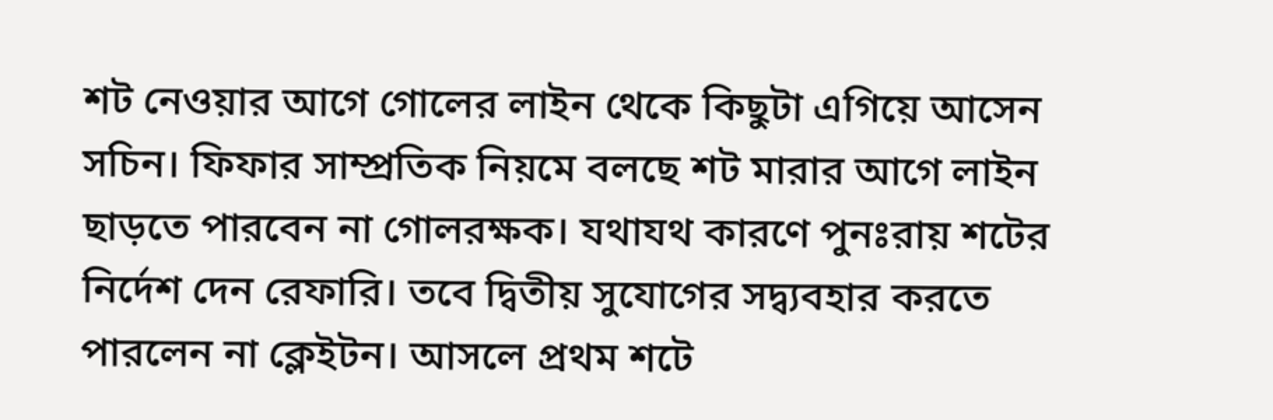শট নেওয়ার আগে গোলের লাইন থেকে কিছুটা এগিয়ে আসেন সচিন। ফিফার সাম্প্রতিক নিয়মে বলছে শট মারার আগে লাইন ছাড়তে পারবেন না গোলরক্ষক। যথাযথ কারণে পুনঃরায় শটের নির্দেশ দেন রেফারি। তবে দ্বিতীয় সুযোগের সদ্ব্যবহার করতে পারলেন না ক্লেইটন। আসলে প্রথম শটে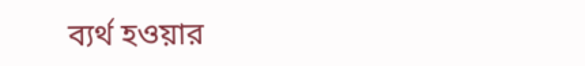ব্যর্থ হওয়ার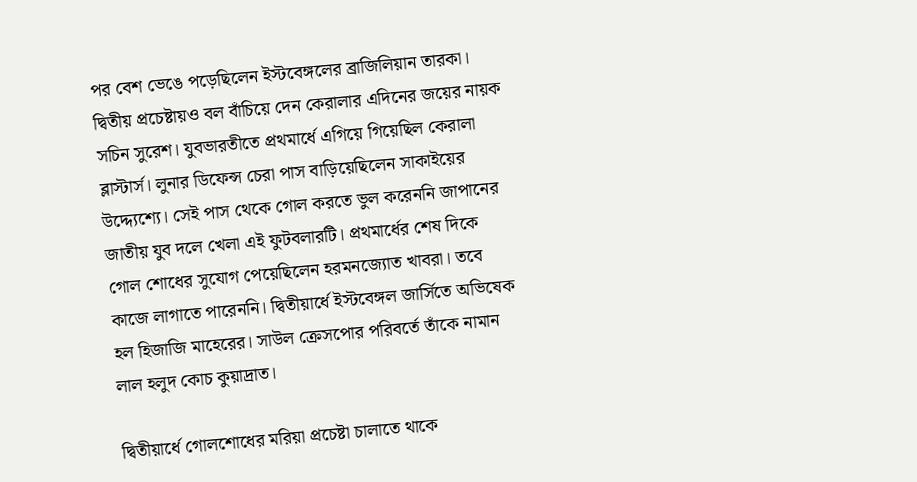পর বেশ ভেঙে পড়েছিলেন ইস্টবেঙ্গলের ব্রাজিলিয়ান তারকা। দ্বিতীয় প্রচেষ্টায়ও বল বাঁচিয়ে দেন কেরালার এদিনের জয়ের নায়ক সচিন সুরেশ। যুবভারতীতে প্রথমার্ধে এগিয়ে গিয়েছিল কেরালা ব্লাস্টার্স। লুনার ডিফেন্স চেরা পাস বাড়িয়েছিলেন সাকাইয়ের উদ্দ্যেশ্যে। সেই পাস থেকে গোল করতে ভুল করেননি জাপানের জাতীয় যুব দলে খেলা এই ফুটবলারটি। প্রথমার্ধের শেষ দিকে গোল শোধের সুযোগ পেয়েছিলেন হরমনজ্যোত খাবরা। তবে কাজে লাগাতে পারেননি। দ্বিতীয়ার্ধে ইস্টবেঙ্গল জার্সিতে অভিষেক হল হিজাজি মাহেরের। সাউল ক্রেসপোর পরিবর্তে তাঁকে নামান লাল হলুদ কোচ কুয়াদ্রাত।

দ্বিতীয়ার্ধে গোলশোধের মরিয়া প্রচেষ্টা চালাতে থাকে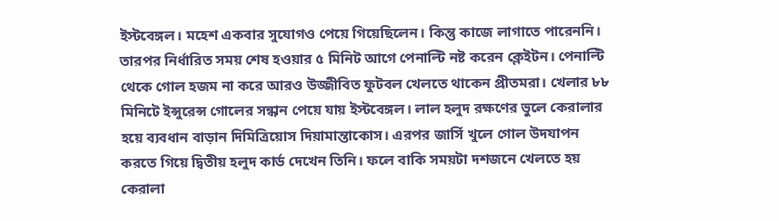ইস্টবেঙ্গল। মহেশ একবার সুযোগও পেয়ে গিয়েছিলেন। কিন্তু কাজে লাগাতে পারেননি। তারপর নির্ধারিত সময় শেষ হওয়ার ৫ মিনিট আগে পেনাল্টি নষ্ট করেন ক্লেইটন। পেনাল্টি থেকে গোল হজম না করে আরও উজ্জীবিত ফুটবল খেলতে থাকেন প্রীতমরা। খেলার ৮৮ মিনিটে ইন্সুরেন্স গোলের সন্ধান পেয়ে যায় ইস্টবেঙ্গল। লাল হলুদ রক্ষণের ভুলে কেরালার হয়ে ব্যবধান বাড়ান দিমিত্রিয়োস দিয়ামান্তাকোস। এরপর জার্সি খুলে গোল উদযাপন করতে গিয়ে দ্বিতীয় হলুদ কার্ড দেখেন তিনি। ফলে বাকি সময়টা দশজনে খেলতে হয় কেরালা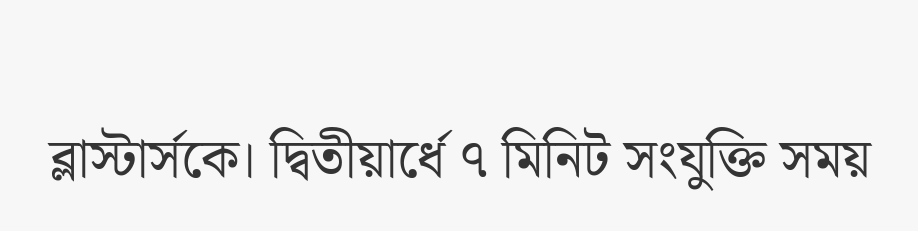ব্লাস্টার্সকে। দ্বিতীয়ার্ধে ৭ মিনিট সংযুক্তি সময়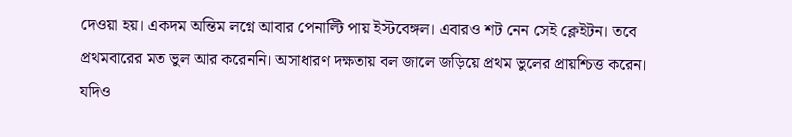দেওয়া হয়। একদম অন্তিম লগ্নে আবার পেনাল্টি পায় ইস্টবেঙ্গল। এবারও শট নেন সেই ক্লেইটন। তবে প্রথমবারের মত ভুল আর করেননি। অসাধারণ দক্ষতায় বল জালে জড়িয়ে প্রথম ভুলের প্রায়শ্চিত্ত করেন। যদিও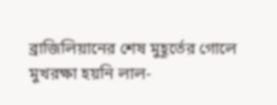ব্রাজিলিয়ানের শেষ মুহূর্তের গোলে মুখরক্ষা হয়নি লাল-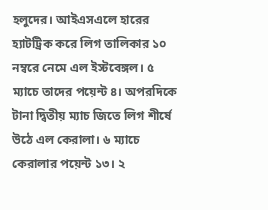হলুদের। আইএসএলে হারের হ্যাটট্রিক করে লিগ তালিকার ১০ নম্বরে নেমে এল ইস্টবেঙ্গল। ৫ ম্যাচে তাদের পয়েন্ট ৪। অপরদিকে টানা দ্বিতীয় ম্যাচ জিতে লিগ শীর্ষে উঠে এল কেরালা। ৬ ম্যাচে কেরালার পয়েন্ট ১৩। ২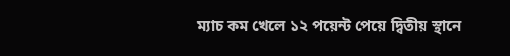ম্যাচ কম খেলে ১২ পয়েন্ট পেয়ে দ্বিতীয় স্থানে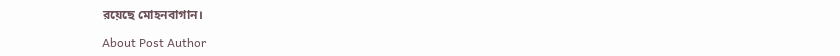রয়েছে মোহনবাগান।

About Post Author